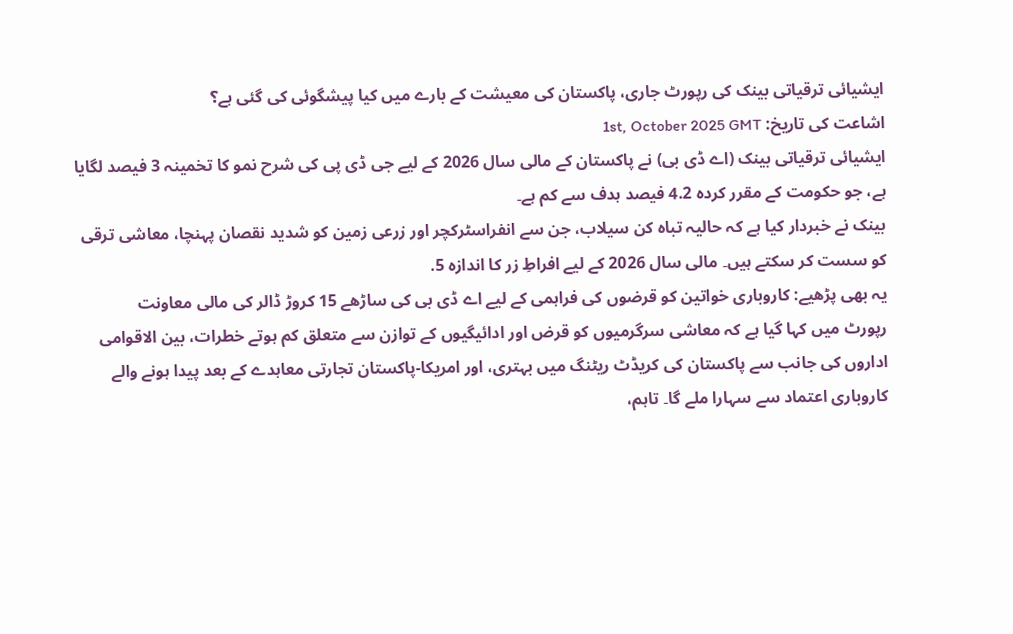ایشیائی ترقیاتی بینک کی رپورٹ جاری، پاکستان کی معیشت کے بارے میں کیا پیشگوئی کی گئی ہے؟
اشاعت کی تاریخ: 1st, October 2025 GMT
ایشیائی ترقیاتی بینک (اے ڈی بی) نے پاکستان کے مالی سال 2026 کے لیے جی ڈی پی کی شرح نمو کا تخمینہ 3 فیصد لگایا ہے، جو حکومت کے مقرر کردہ 4.2 فیصد ہدف سے کم ہے۔
بینک نے خبردار کیا ہے کہ حالیہ تباہ کن سیلاب، جن سے انفراسٹرکچر اور زرعی زمین کو شدید نقصان پہنچا، معاشی ترقی کو سست کر سکتے ہیں۔ مالی سال 2026 کے لیے افراطِ زر کا اندازہ 5.
یہ بھی پڑھیے: کاروباری خواتین کو قرضوں کی فراہمی کے لیے اے ڈی بی کی ساڑھے 15 کروڑ ڈالر کی مالی معاونت
رپورٹ میں کہا گیا ہے کہ معاشی سرگرمیوں کو قرض اور ادائیگیوں کے توازن سے متعلق کم ہوتے خطرات، بین الاقوامی اداروں کی جانب سے پاکستان کی کریڈٹ ریٹنگ میں بہتری، اور امریکا-پاکستان تجارتی معاہدے کے بعد پیدا ہونے والے کاروباری اعتماد سے سہارا ملے گا۔ تاہم،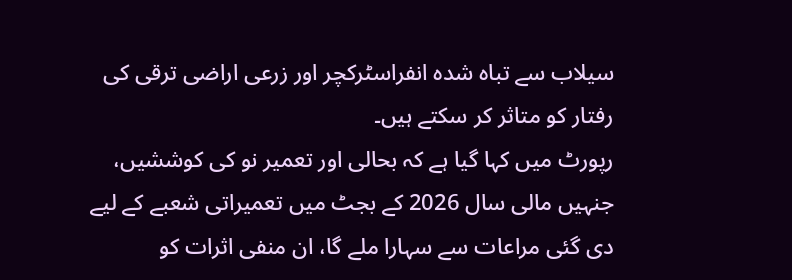سیلاب سے تباہ شدہ انفراسٹرکچر اور زرعی اراضی ترقی کی رفتار کو متاثر کر سکتے ہیں۔
رپورٹ میں کہا گیا ہے کہ بحالی اور تعمیر نو کی کوششیں، جنہیں مالی سال 2026 کے بجٹ میں تعمیراتی شعبے کے لیے دی گئی مراعات سے سہارا ملے گا، ان منفی اثرات کو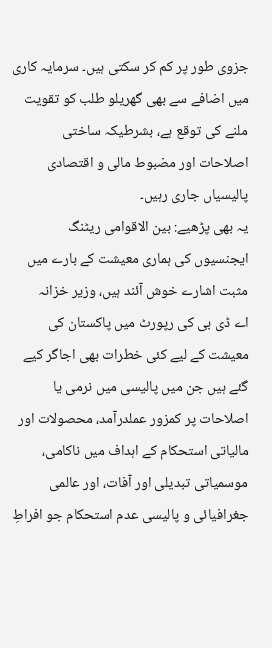جزوی طور پر کم کر سکتی ہیں۔ سرمایہ کاری میں اضافے سے بھی گھریلو طلب کو تقویت ملنے کی توقع ہے، بشرطیکہ ساختی اصلاحات اور مضبوط مالی و اقتصادی پالیسیاں جاری رہیں۔
یہ بھی پڑھیے: بین الاقوامی ریٹنگ ایجنسیوں کی ہماری معیشت کے بارے میں مثبت اشارے خوش آئند ہیں، وزیر خزانہ
اے ڈی بی کی رپورٹ میں پاکستان کی معیشت کے لیے کئی خطرات بھی اجاگر کیے گئے ہیں جن میں پالیسی میں نرمی یا اصلاحات پر کمزور عملدرآمد، محصولات اور مالیاتی استحکام کے اہداف میں ناکامی، موسمیاتی تبدیلی اور آفات، اور عالمی جغرافیائی و پالیسی عدم استحکام جو افراطِ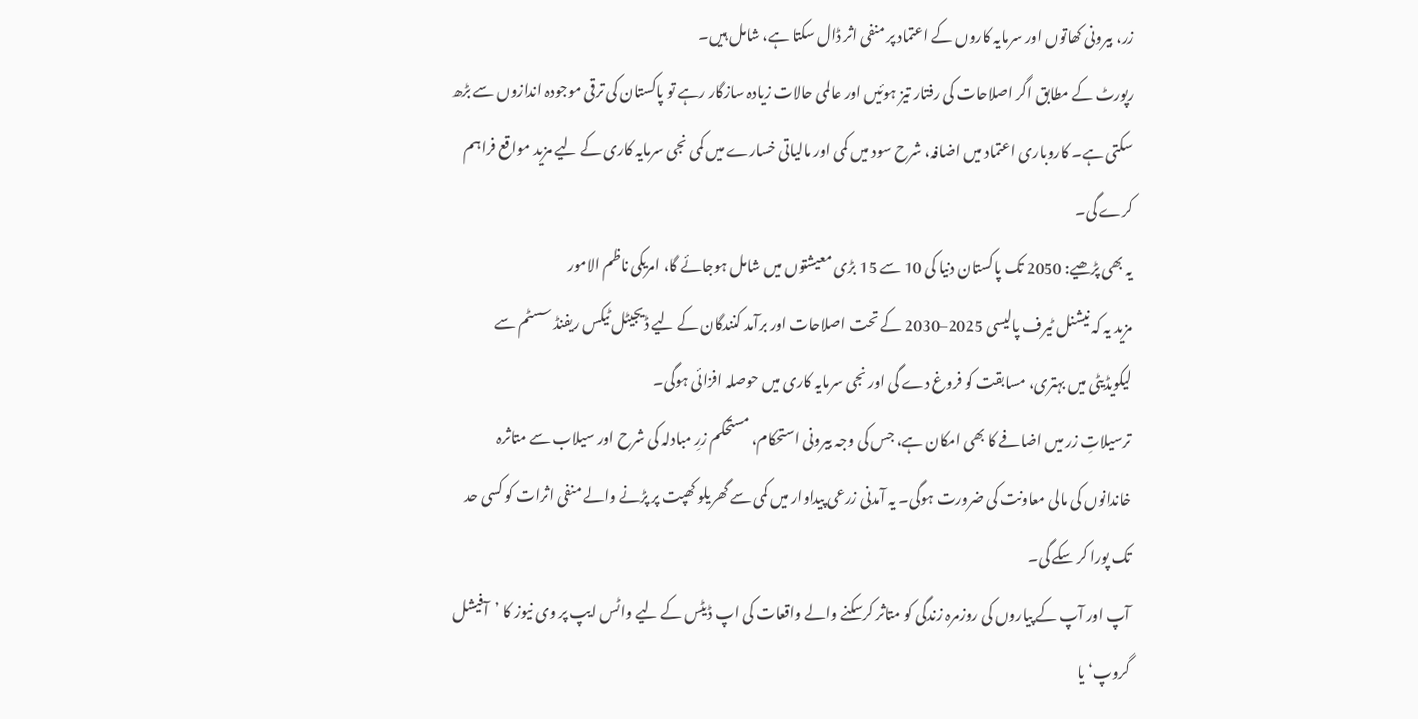زر، بیرونی کھاتوں اور سرمایہ کاروں کے اعتماد پر منفی اثر ڈال سکتا ہے، شامل ہیں۔
رپورٹ کے مطابق اگر اصلاحات کی رفتار تیز ہوئیں اور عالمی حالات زیادہ سازگار رہے تو پاکستان کی ترقی موجودہ اندازوں سے بڑھ سکتی ہے۔ کاروباری اعتماد میں اضافہ، شرح سود میں کمی اور مالیاتی خسارے میں کمی نجی سرمایہ کاری کے لیے مزید مواقع فراہم کرے گی۔
یہ بھی پڑھیے: 2050 تک پاکستان دنیا کی 10 سے 15 بڑی معیشتوں میں شامل ہوجائے گا، امریکی ناظم الامور
مزید یہ کہ نیشنل ٹیرف پالیسی 2025–2030 کے تحت اصلاحات اور برآمد کنندگان کے لیے ڈیجیٹل ٹیکس ریفنڈ سسٹم سے لیکویڈیٹی میں بہتری، مسابقت کو فروغ دے گی اور نجی سرمایہ کاری میں حوصلہ افزائی ہوگی۔
ترسیلاتِ زر میں اضافے کا بھی امکان ہے، جس کی وجہ بیرونی استحکام، مستحکم زرِ مبادلہ کی شرح اور سیلاب سے متاثرہ خاندانوں کی مالی معاونت کی ضرورت ہوگی۔ یہ آمدنی زرعی پیداوار میں کمی سے گھریلو کھپت پر پڑنے والے منفی اثرات کو کسی حد تک پورا کر سکے گی۔
آپ اور آپ کے پیاروں کی روزمرہ زندگی کو متاثر کرسکنے والے واقعات کی اپ ڈیٹس کے لیے واٹس ایپ پر وی نیوز کا ’آفیشل گروپ‘ یا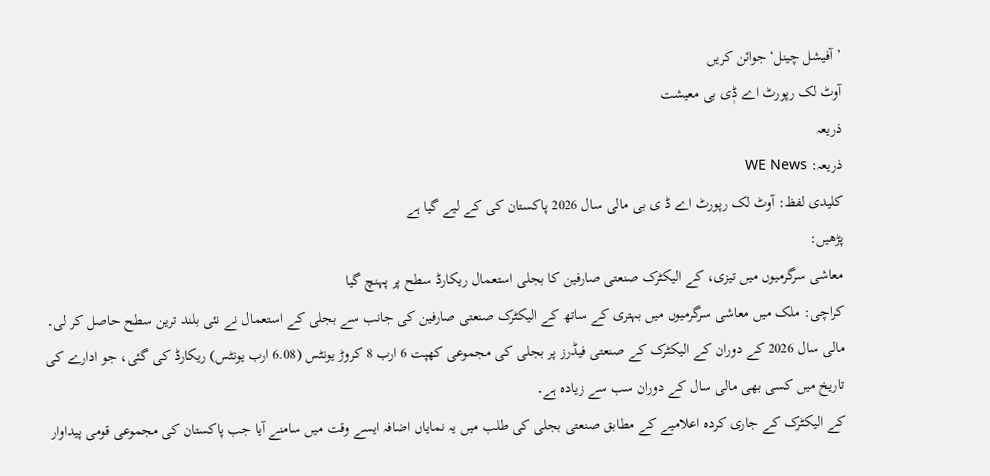’آفیشل چینل‘ جوائن کریں
آوٹ لک رپورٹ اے ڈٖی بی معیشت
ذریعہ
ذریعہ: WE News
کلیدی لفظ: آوٹ لک رپورٹ اے ڈ ی بی مالی سال 2026 پاکستان کی کے لیے گیا ہے
پڑھیں:
معاشی سرگرمیوں میں تیزی، کے الیکٹرک صنعتی صارفین کا بجلی استعمال ریکارڈ سطح پر پہنچ گیا
کراچی: ملک میں معاشی سرگرمیوں میں بہتری کے ساتھ کے الیکٹرک صنعتی صارفین کی جانب سے بجلی کے استعمال نے نئی بلند ترین سطح حاصل کر لی۔ مالی سال 2026 کے دوران کے الیکٹرک کے صنعتی فیڈرز پر بجلی کی مجموعی کھپت 6 ارب 8 کروڑ یونٹس (6.08 ارب یونٹس) ریکارڈ کی گئی، جو ادارے کی تاریخ میں کسی بھی مالی سال کے دوران سب سے زیادہ ہے۔
کے الیکٹرک کے جاری کردہ اعلامیے کے مطابق صنعتی بجلی کی طلب میں یہ نمایاں اضافہ ایسے وقت میں سامنے آیا جب پاکستان کی مجموعی قومی پیداوار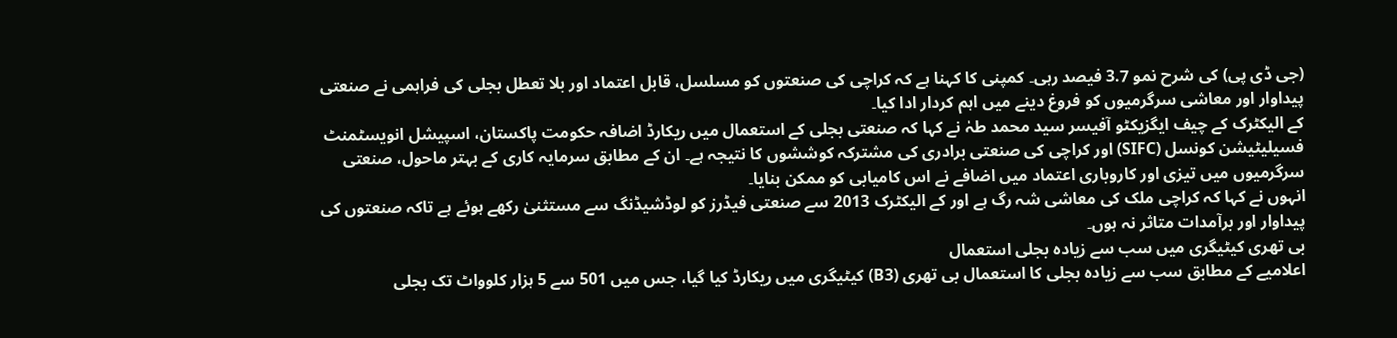(جی ڈی پی) کی شرح نمو 3.7 فیصد رہی۔ کمپنی کا کہنا ہے کہ کراچی کی صنعتوں کو مسلسل، قابل اعتماد اور بلا تعطل بجلی کی فراہمی نے صنعتی پیداوار اور معاشی سرگرمیوں کو فروغ دینے میں اہم کردار ادا کیا۔
کے الیکٹرک کے چیف ایگزیکٹو آفیسر سید محمد طہٰ نے کہا کہ صنعتی بجلی کے استعمال میں ریکارڈ اضافہ حکومت پاکستان، اسپیشل انویسٹمنٹ فسیلیٹیشن کونسل (SIFC) اور کراچی کی صنعتی برادری کی مشترکہ کوششوں کا نتیجہ ہے۔ ان کے مطابق سرمایہ کاری کے بہتر ماحول، صنعتی سرگرمیوں میں تیزی اور کاروباری اعتماد میں اضافے نے اس کامیابی کو ممکن بنایا۔
انہوں نے کہا کہ کراچی ملک کی معاشی شہ رگ ہے اور کے الیکٹرک 2013 سے صنعتی فیڈرز کو لوڈشیڈنگ سے مستثنیٰ رکھے ہوئے ہے تاکہ صنعتوں کی پیداوار اور برآمدات متاثر نہ ہوں۔
بی تھری کیٹیگری میں سب سے زیادہ بجلی استعمال
اعلامیے کے مطابق سب سے زیادہ بجلی کا استعمال بی تھری (B3) کیٹیگری میں ریکارڈ کیا گیا، جس میں 501 سے 5 ہزار کلوواٹ تک بجلی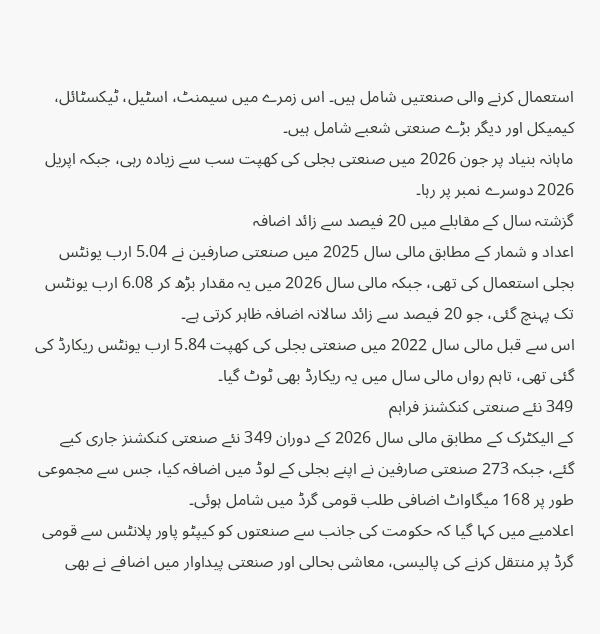استعمال کرنے والی صنعتیں شامل ہیں۔ اس زمرے میں سیمنٹ، اسٹیل، ٹیکسٹائل، کیمیکل اور دیگر بڑے صنعتی شعبے شامل ہیں۔
ماہانہ بنیاد پر جون 2026 میں صنعتی بجلی کی کھپت سب سے زیادہ رہی، جبکہ اپریل 2026 دوسرے نمبر پر رہا۔
گزشتہ سال کے مقابلے میں 20 فیصد سے زائد اضافہ
اعداد و شمار کے مطابق مالی سال 2025 میں صنعتی صارفین نے 5.04 ارب یونٹس بجلی استعمال کی تھی، جبکہ مالی سال 2026 میں یہ مقدار بڑھ کر 6.08 ارب یونٹس تک پہنچ گئی، جو 20 فیصد سے زائد سالانہ اضافہ ظاہر کرتی ہے۔
اس سے قبل مالی سال 2022 میں صنعتی بجلی کی کھپت 5.84 ارب یونٹس ریکارڈ کی گئی تھی، تاہم رواں مالی سال میں یہ ریکارڈ بھی ٹوٹ گیا۔
349 نئے صنعتی کنکشنز فراہم
کے الیکٹرک کے مطابق مالی سال 2026 کے دوران 349 نئے صنعتی کنکشنز جاری کیے گئے، جبکہ 273 صنعتی صارفین نے اپنے بجلی کے لوڈ میں اضافہ کیا، جس سے مجموعی طور پر 168 میگاواٹ اضافی طلب قومی گرڈ میں شامل ہوئی۔
اعلامیے میں کہا گیا کہ حکومت کی جانب سے صنعتوں کو کیپٹو پاور پلانٹس سے قومی گرڈ پر منتقل کرنے کی پالیسی، معاشی بحالی اور صنعتی پیداوار میں اضافے نے بھی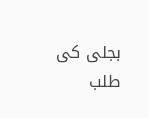بجلی کی طلب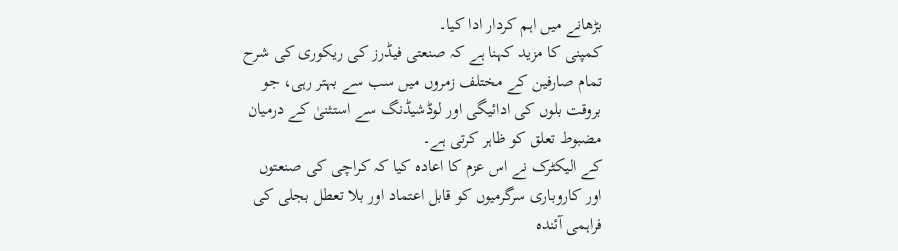بڑھانے میں اہم کردار ادا کیا۔
کمپنی کا مزید کہنا ہے کہ صنعتی فیڈرز کی ریکوری کی شرح تمام صارفین کے مختلف زمروں میں سب سے بہتر رہی، جو بروقت بلوں کی ادائیگی اور لوڈشیڈنگ سے استثنیٰ کے درمیان مضبوط تعلق کو ظاہر کرتی ہے۔
کے الیکٹرک نے اس عزم کا اعادہ کیا کہ کراچی کی صنعتوں اور کاروباری سرگرمیوں کو قابل اعتماد اور بلا تعطل بجلی کی فراہمی آئندہ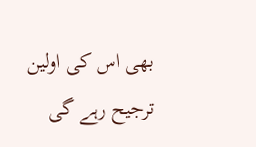بھی اس کی اولین ترجیح رہے گی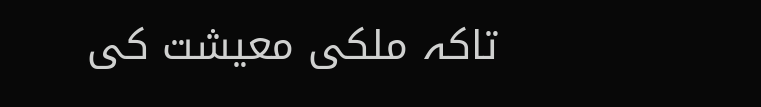تاکہ ملکی معیشت کی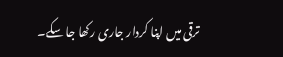ترقی میں اپنا کردار جاری رکھا جا سکے۔